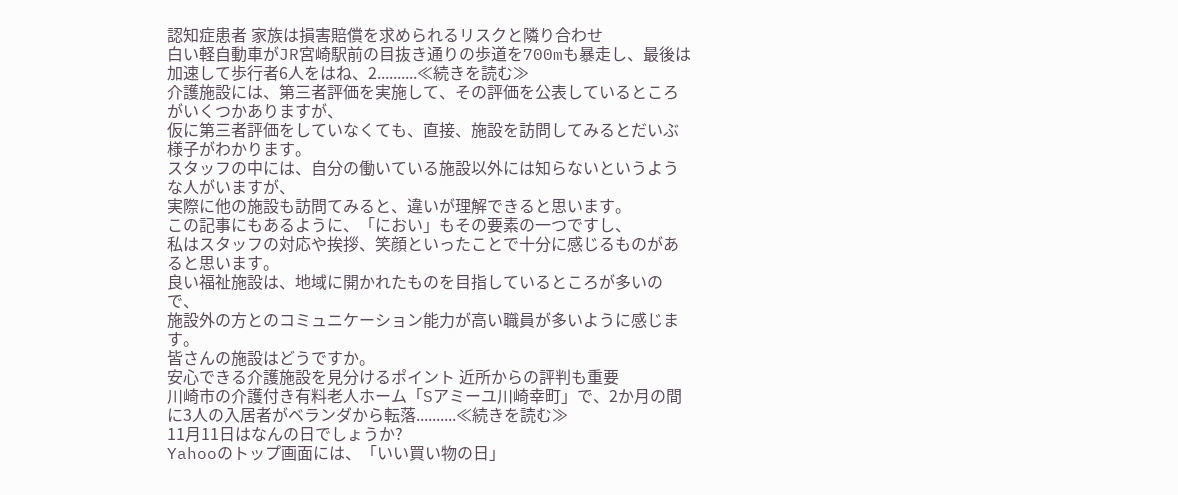認知症患者 家族は損害賠償を求められるリスクと隣り合わせ
白い軽自動車がJR宮崎駅前の目抜き通りの歩道を700mも暴走し、最後は加速して歩行者6人をはね、2..........≪続きを読む≫
介護施設には、第三者評価を実施して、その評価を公表しているところがいくつかありますが、
仮に第三者評価をしていなくても、直接、施設を訪問してみるとだいぶ様子がわかります。
スタッフの中には、自分の働いている施設以外には知らないというような人がいますが、
実際に他の施設も訪問てみると、違いが理解できると思います。
この記事にもあるように、「におい」もその要素の一つですし、
私はスタッフの対応や挨拶、笑顔といったことで十分に感じるものがあると思います。
良い福祉施設は、地域に開かれたものを目指しているところが多いので、
施設外の方とのコミュニケーション能力が高い職員が多いように感じます。
皆さんの施設はどうですか。
安心できる介護施設を見分けるポイント 近所からの評判も重要
川崎市の介護付き有料老人ホーム「Sアミーユ川崎幸町」で、2か月の間に3人の入居者がベランダから転落..........≪続きを読む≫
11月11日はなんの日でしょうか?
Yahooのトップ画面には、「いい買い物の日」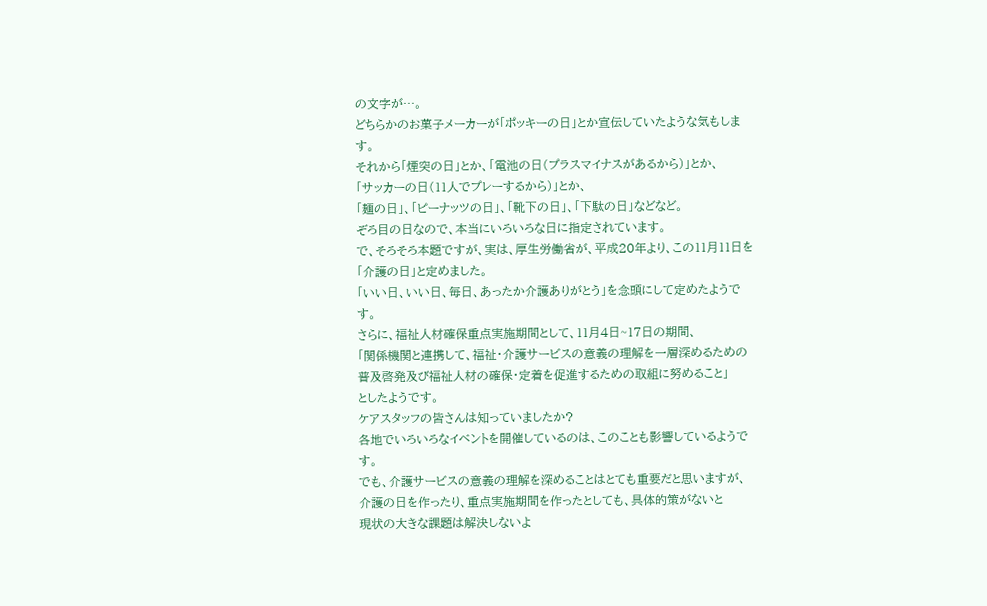の文字が…。
どちらかのお菓子メーカーが「ポッキーの日」とか宣伝していたような気もします。
それから「煙突の日」とか、「電池の日(プラスマイナスがあるから)」とか、
「サッカーの日(11人でプレーするから)」とか、
「麺の日」、「ピーナッツの日」、「靴下の日」、「下駄の日」などなど。
ぞろ目の日なので、本当にいろいろな日に指定されています。
で、そろそろ本題ですが、実は、厚生労働省が、平成20年より、この11月11日を
「介護の日」と定めました。
「いい日、いい日、毎日、あったか介護ありがとう」を念頭にして定めたようです。
さらに、福祉人材確保重点実施期間として、11月4日~17日の期間、
「関係機関と連携して、福祉・介護サービスの意義の理解を一層深めるための
普及啓発及び福祉人材の確保・定着を促進するための取組に努めること」
としたようです。
ケアスタッフの皆さんは知っていましたか?
各地でいろいろなイベントを開催しているのは、このことも影響しているようです。
でも、介護サービスの意義の理解を深めることはとても重要だと思いますが、
介護の日を作ったり、重点実施期間を作ったとしても、具体的策がないと
現状の大きな課題は解決しないよ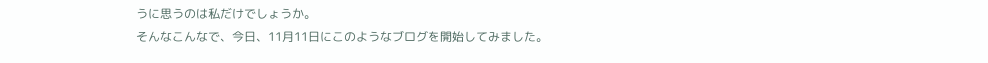うに思うのは私だけでしょうか。
そんなこんなで、今日、11月11日にこのようなブログを開始してみました。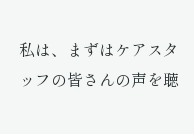私は、まずはケアスタッフの皆さんの声を聴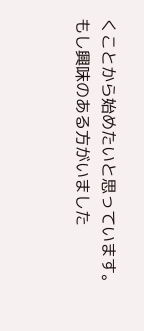くことから始めたいと思っています。
もし興味のある方がいました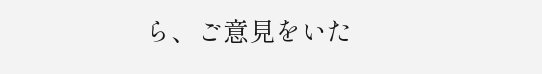ら、ご意見をいた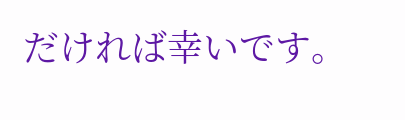だければ幸いです。